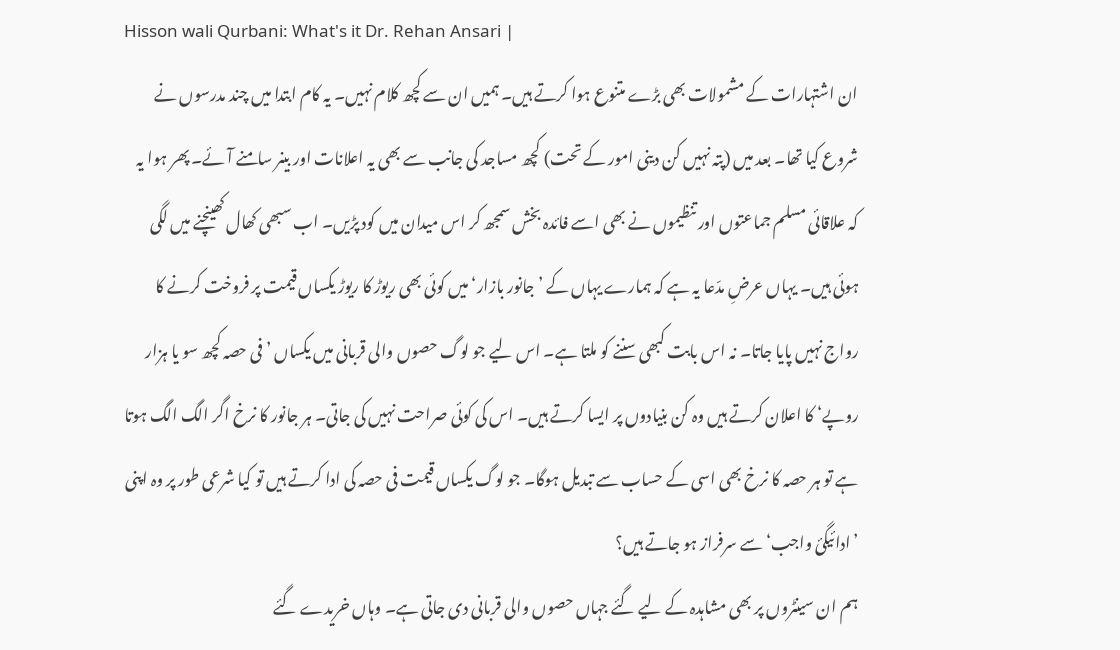Hisson wali Qurbani: What's it Dr. Rehan Ansari |
ان اشتہارات کے مشمولات بھی بڑے متنوع ہوا کرتے ہیں۔ ہمیں ان سے کچھ کلام نہیں۔ یہ کام ابتدا میں چند مدرسوں نے شروع کیا تھا۔ بعد میں (پتہ نہیں کن دینی امور کے تحت) کچھ مساجد کی جانب سے بھی یہ اعلانات اور بینر سامنے آئے۔ پھر ہوا یہ کہ علاقائی مسلم جماعتوں اور تنظیموں نے بھی اسے فائدہ بخش سمجھ کر اس میدان میں کود پڑیں۔ اب سبھی کھال کھینچنے میں لگی ہوئی ہیں۔ یہاں عرضِ مدّعا یہ ہے کہ ہمارے یہاں کے ’جانور بازار‘ میں کوئی بھی ریوڑ کا ریوڑ یکساں قیمت پر فروخت کرنے کا رواج نہیں پایا جاتا۔ نہ اس بابت کبھی سننے کو ملتا ہے۔ اس لیے جو لوگ حصوں والی قربانی میں یکساں ’فی حصہ کچھ سو یا ہزار روپے‘ کا اعلان کرتے ہیں وہ کن بنیادوں پر ایسا کرتے ہیں۔ اس کی کوئی صراحت نہیں کی جاتی۔ ہر جانور کا نرخ اگر الگ الگ ہوتا ہے تو ہر حصہ کا نرخ بھی اسی کے حساب سے تبدیل ہوگا۔ جو لوگ یکساں قیمت فی حصہ کی ادا کرتے ہیں تو کیا شرعی طور پر وہ اپنی ’ادائیگئ واجب‘ سے سرفراز ہو جاتے ہیں؟
ہم ان سینٹروں پر بھی مشاہدہ کے لیے گئے جہاں حصوں والی قربانی دی جاتی ہے۔ وہاں خریدے گئے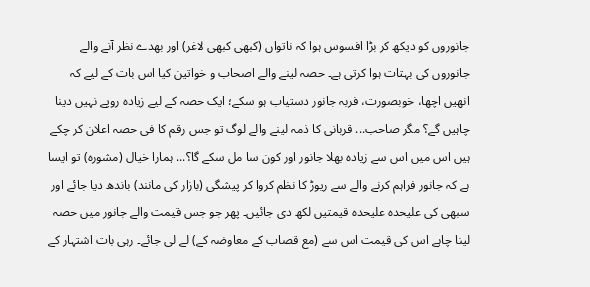جانوروں کو دیکھ کر بڑا افسوس ہوا کہ ناتواں (کبھی کبھی لاغر) اور بھدے نظر آنے والے جانوروں کی بہتات ہوا کرتی ہے۔ حصہ لینے والے اصحاب و خواتین کیا اس بات کے لیے کہ انھیں اچھا، خوبصورت، فربہ جانور دستیاب ہو سکے؛ ایک حصہ کے لیے زیادہ روپے نہیں دینا چاہیں گے؟ مگر صاحب... قربانی کا ذمہ لینے والے لوگ تو جس رقم کا فی حصہ اعلان کر چکے ہیں اس میں اس سے زیادہ بھلا جانور اور کون سا مل سکے گا؟... ہمارا خیال (مشورہ) تو ایسا ہے کہ جانور فراہم کرنے والے سے ریوڑ کا نظم کروا کر پیشگی (بازار کی مانند) باندھ دیا جائے اور سبھی کی علیحدہ علیحدہ قیمتیں لکھ دی جائیں۔ پھر جو جس قیمت والے جانور میں حصہ لینا چاہے اس کی قیمت اس سے (مع قصاب کے معاوضہ کے) لے لی جائے۔ رہی بات اشتہار کے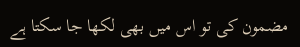مضمون کی تو اس میں بھی لکھا جا سکتا ہے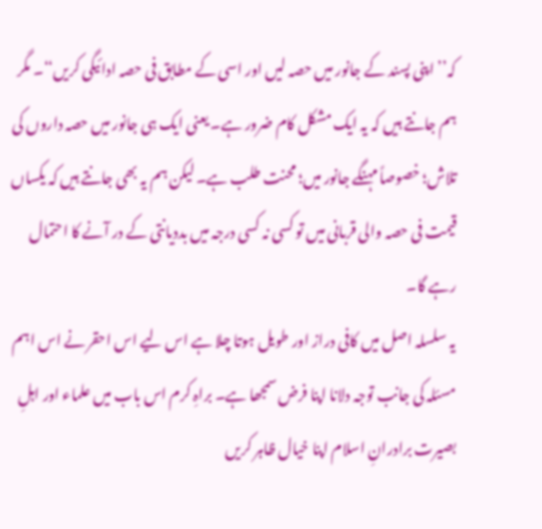کہ’’ اپنی پسند کے جانور میں حصہ لیں اور اسی کے مطابق فی حصہ ادائیگی کریں‘‘۔ مگر ہم جانتے ہیں کہ یہ ایک مشکل کام ضرور ہے۔ یعنی ایک ہی جانور میں حصہ داروں کی تلاش؛ خصوصاً مہنگے جانور میں؛ محنت طلب ہے۔ لیکن ہم یہ بھی جانتے ہیں کہ یکساں قیمت فی حصہ والی قربانی میں تو کسی نہ کسی درجہ میں بددیانتی کے در آنے کا احتمال رہے گا۔
یہ سلسلہ اصل میں کافی دراز اور طویل ہوتا چلا ہے اس لیے اس احقر نے اس اہم مسئلہ کی جانب توجہ دلانا اپنا فرض سمجھا ہے۔ براہِ کرم اس باب میں علماء اور اہلِ بصیرت برادرانِ اسلام اپنا خیال ظاہر کریں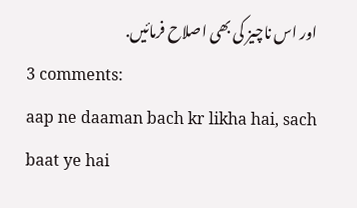اور اس ناچیز کی بھی اصلاح فرمائیں.
3 comments:
aap ne daaman bach kr likha hai, sach baat ye hai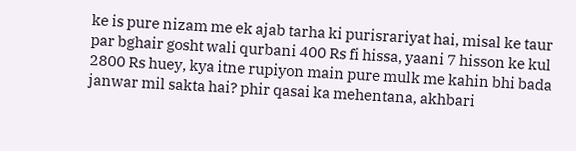ke is pure nizam me ek ajab tarha ki purisrariyat hai, misal ke taur par bghair gosht wali qurbani 400 Rs fi hissa, yaani 7 hisson ke kul 2800 Rs huey, kya itne rupiyon main pure mulk me kahin bhi bada janwar mil sakta hai? phir qasai ka mehentana, akhbari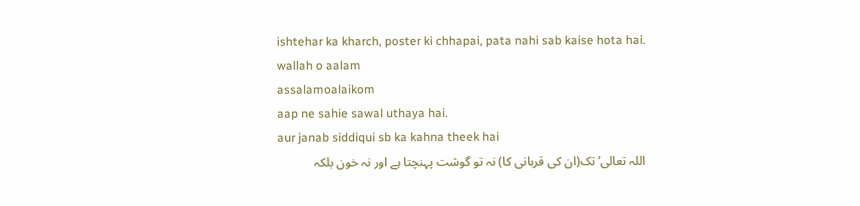ishtehar ka kharch, poster ki chhapai, pata nahi sab kaise hota hai. wallah o aalam
assalamoalaikom
aap ne sahie sawal uthaya hai.
aur janab siddiqui sb ka kahna theek hai
اللہ تعالی’ تک(ان کی قربانی کا) نہ تو گوشت پہنچتا ہے اور نہ خون بلکہ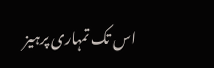اس تک تمہاری پرہیز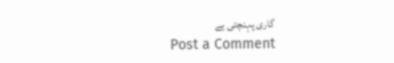گاری پہنچتی ہے
Post a Comment